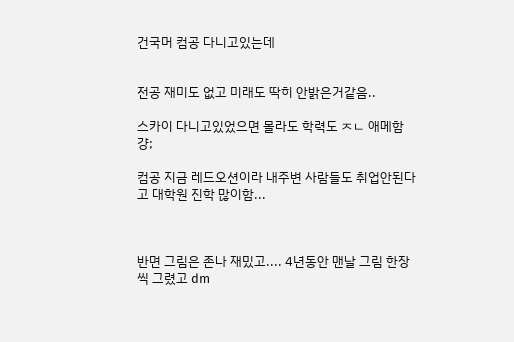건국머 컴공 다니고있는데


전공 재미도 없고 미래도 딱히 안밝은거같음..

스카이 다니고있었으면 몰라도 학력도 ㅈㄴ 애메함 걍;

컴공 지금 레드오션이라 내주변 사람들도 취업안된다고 대학원 진학 많이함...



반면 그림은 존나 재밌고.... 4년동안 맨날 그림 한장씩 그렸고 dm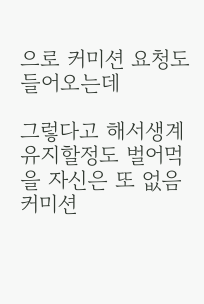으로 커미션 요청도 들어오는데

그렇다고 해서생계 유지할정도 벌어먹을 자신은 또 없음 커미션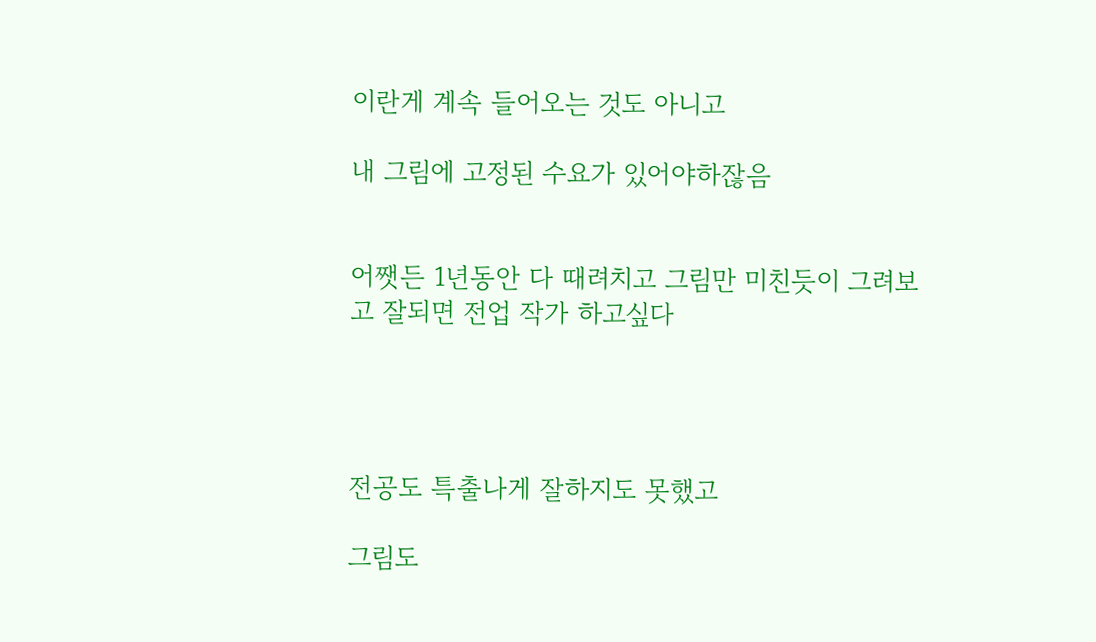이란게 계속 들어오는 것도 아니고

내 그림에 고정된 수요가 있어야하잖음


어쨋든 1년동안 다 때려치고 그림만 미친듯이 그려보고 잘되면 전업 작가 하고싶다




전공도 특출나게 잘하지도 못했고

그림도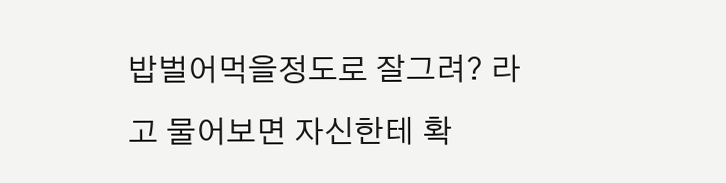밥벌어먹을정도로 잘그려? 라고 물어보면 자신한테 확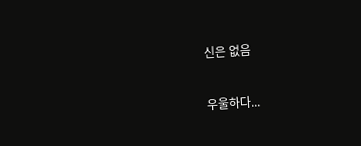신은 없음


우울하다...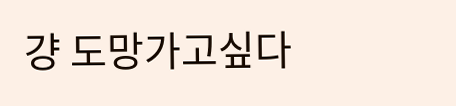걍 도망가고싶다